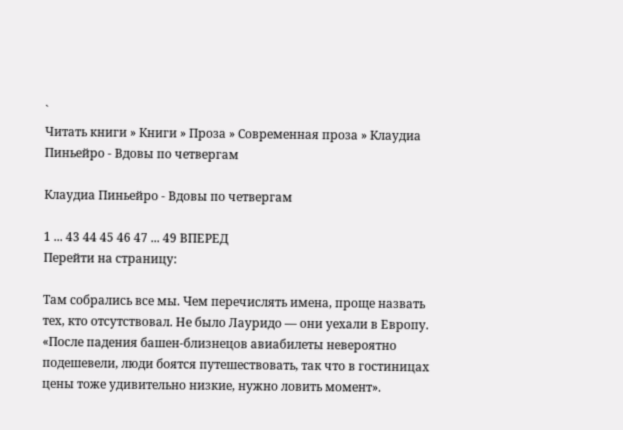`
Читать книги » Книги » Проза » Современная проза » Клаудиа Пиньейро - Вдовы по четвергам

Клаудиа Пиньейро - Вдовы по четвергам

1 ... 43 44 45 46 47 ... 49 ВПЕРЕД
Перейти на страницу:

Там собрались все мы. Чем перечислять имена, проще назвать тех, кто отсутствовал. Не было Лауридо — они уехали в Европу. «После падения башен-близнецов авиабилеты невероятно подешевели, люди боятся путешествовать, так что в гостиницах цены тоже удивительно низкие, нужно ловить момент».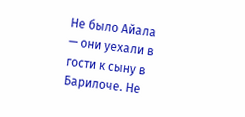Не было Айала — они уехали в гости к сыну в Барилоче. Не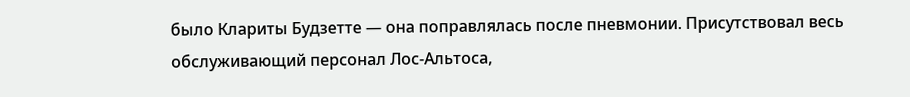было Клариты Будзетте — она поправлялась после пневмонии. Присутствовал весь обслуживающий персонал Лос-Альтоса,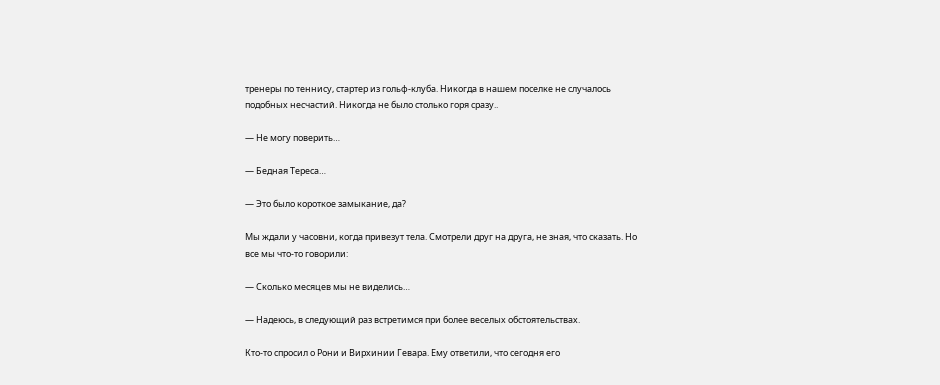тренеры по теннису, стартер из гольф-клуба. Никогда в нашем поселке не случалось подобных несчастий. Никогда не было столько горя сразу..

— Не могу поверить…

— Бедная Тереса…

— Это было короткое замыкание, да?

Мы ждали у часовни, когда привезут тела. Смотрели друг на друга, не зная, что сказать. Но все мы что-то говорили:

— Сколько месяцев мы не виделись…

— Надеюсь, в следующий раз встретимся при более веселых обстоятельствах.

Кто-то спросил о Рони и Вирхинии Гевара. Ему ответили, что сегодня его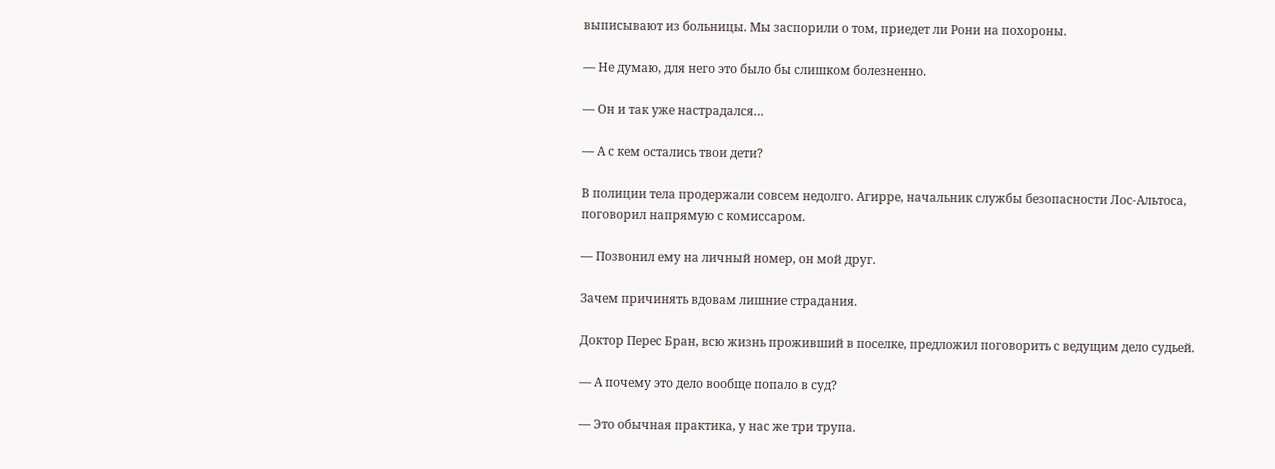выписывают из больницы. Мы заспорили о том, приедет ли Рони на похороны.

— Не думаю, для него это было бы слишком болезненно.

— Он и так уже настрадался…

— А с кем остались твои дети?

В полиции тела продержали совсем недолго. Агирре, начальник службы безопасности Лос-Альтоса, поговорил напрямую с комиссаром.

— Позвонил ему на личный номер, он мой друг.

Зачем причинять вдовам лишние страдания.

Доктор Перес Бран, всю жизнь проживший в поселке, предложил поговорить с ведущим дело судьей.

— А почему это дело вообще попало в суд?

— Это обычная практика, у нас же три трупа.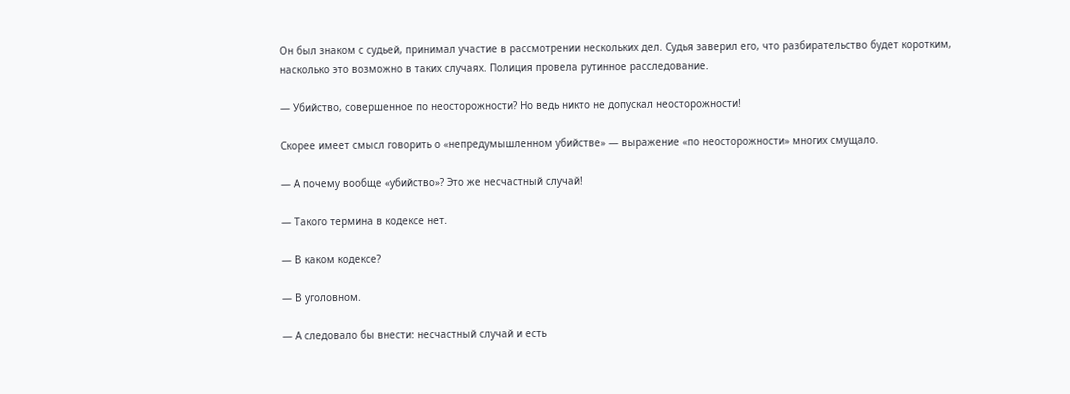Он был знаком с судьей, принимал участие в рассмотрении нескольких дел. Судья заверил его, что разбирательство будет коротким, насколько это возможно в таких случаях. Полиция провела рутинное расследование.

— Убийство, совершенное по неосторожности? Но ведь никто не допускал неосторожности!

Скорее имеет смысл говорить о «непредумышленном убийстве» — выражение «по неосторожности» многих смущало.

— А почему вообще «убийство»? Это же несчастный случай!

— Такого термина в кодексе нет.

— В каком кодексе?

— В уголовном.

— А следовало бы внести: несчастный случай и есть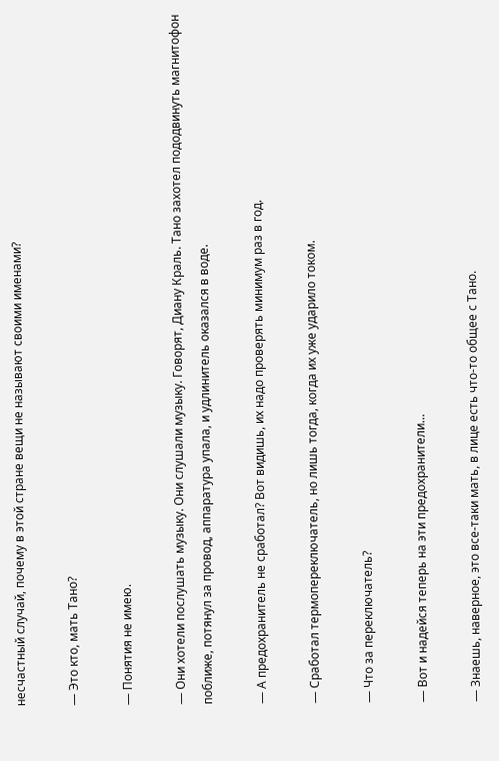несчастный случай, почему в этой стране вещи не называют своими именами?

— Это кто, мать Тано?

— Понятия не имею.

— Они хотели послушать музыку. Они слушали музыку. Говорят, Диану Краль. Тано захотел пододвинуть магнитофон поближе, потянул за провод, аппаратура упала, и удлинитель оказался в воде.

— А предохранитель не сработал? Вот видишь, их надо проверять минимум раз в год.

— Сработал термопереключатель, но лишь тогда, когда их уже ударило током.

— Что за переключатель?

— Вот и надейся теперь на эти предохранители…

— Знаешь, наверное, это все-таки мать, в лице есть что-то общее с Тано.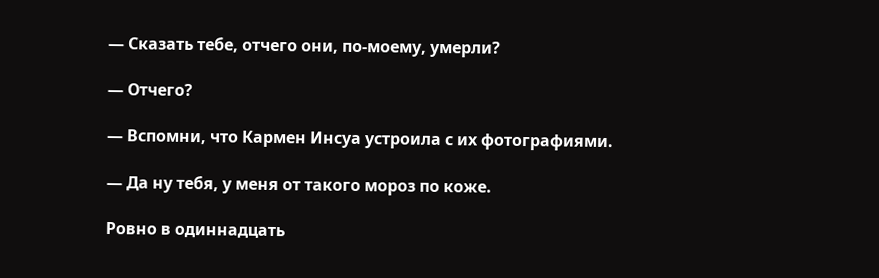— Сказать тебе, отчего они, по-моему, умерли?

— Отчего?

— Вспомни, что Кармен Инсуа устроила с их фотографиями.

— Да ну тебя, у меня от такого мороз по коже.

Ровно в одиннадцать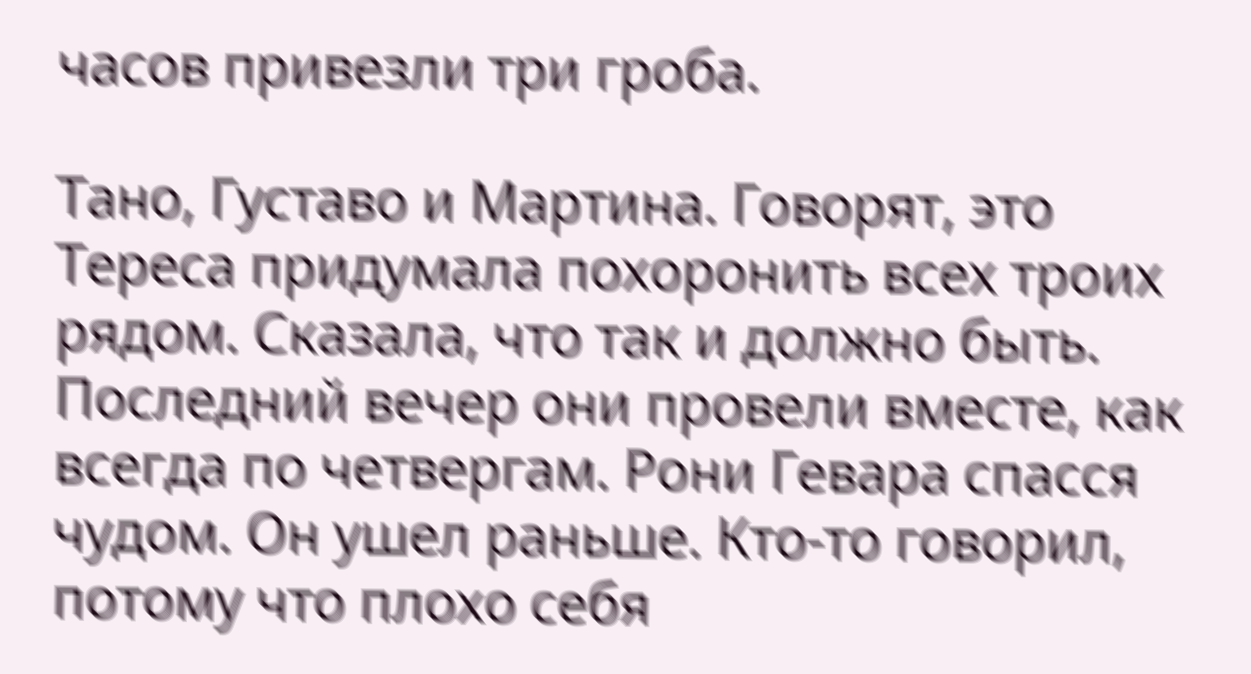часов привезли три гроба.

Тано, Густаво и Мартина. Говорят, это Тереса придумала похоронить всех троих рядом. Сказала, что так и должно быть. Последний вечер они провели вместе, как всегда по четвергам. Рони Гевара спасся чудом. Он ушел раньше. Кто-то говорил, потому что плохо себя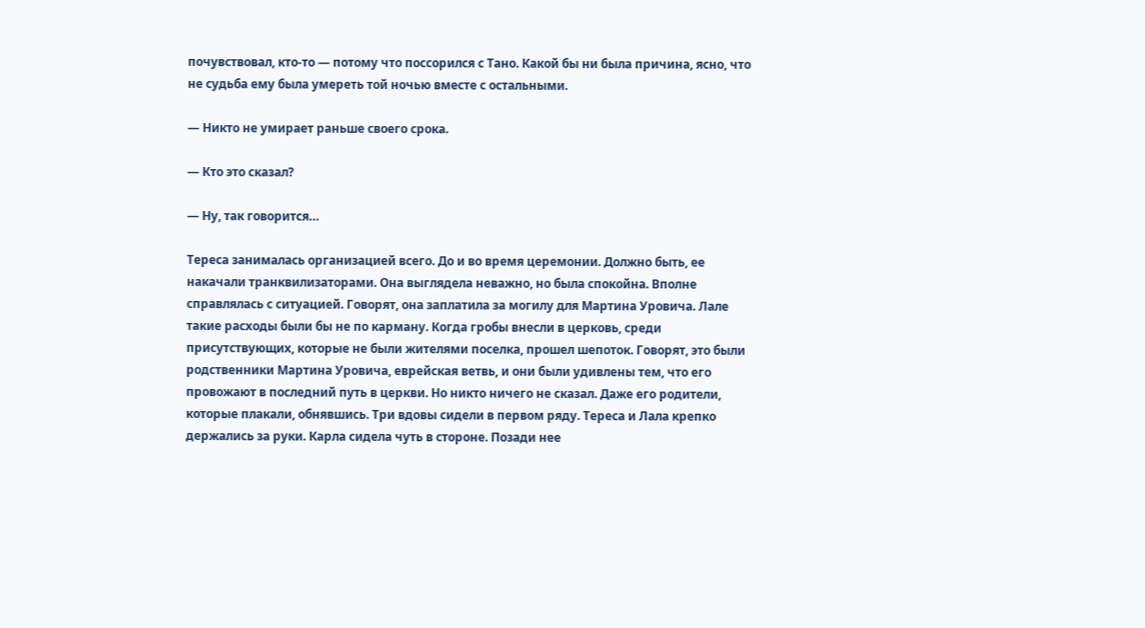почувствовал, кто-то — потому что поссорился с Тано. Какой бы ни была причина, ясно, что не судьба ему была умереть той ночью вместе с остальными.

— Никто не умирает раньше своего срока.

— Кто это сказал?

— Ну, так говорится…

Тереса занималась организацией всего. До и во время церемонии. Должно быть, ее накачали транквилизаторами. Она выглядела неважно, но была спокойна. Вполне справлялась с ситуацией. Говорят, она заплатила за могилу для Мартина Уровича. Лале такие расходы были бы не по карману. Когда гробы внесли в церковь, среди присутствующих, которые не были жителями поселка, прошел шепоток. Говорят, это были родственники Мартина Уровича, еврейская ветвь, и они были удивлены тем, что его провожают в последний путь в церкви. Но никто ничего не сказал. Даже его родители, которые плакали, обнявшись. Три вдовы сидели в первом ряду. Тереса и Лала крепко держались за руки. Карла сидела чуть в стороне. Позади нее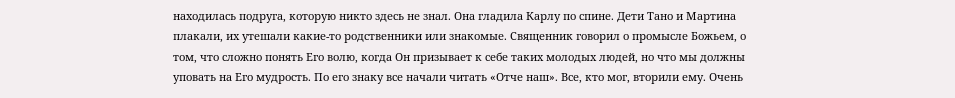находилась подруга, которую никто здесь не знал. Она гладила Карлу по спине. Дети Тано и Мартина плакали, их утешали какие-то родственники или знакомые. Священник говорил о промысле Божьем, о том, что сложно понять Его волю, когда Он призывает к себе таких молодых людей, но что мы должны уповать на Его мудрость. По его знаку все начали читать «Отче наш». Все, кто мог, вторили ему. Очень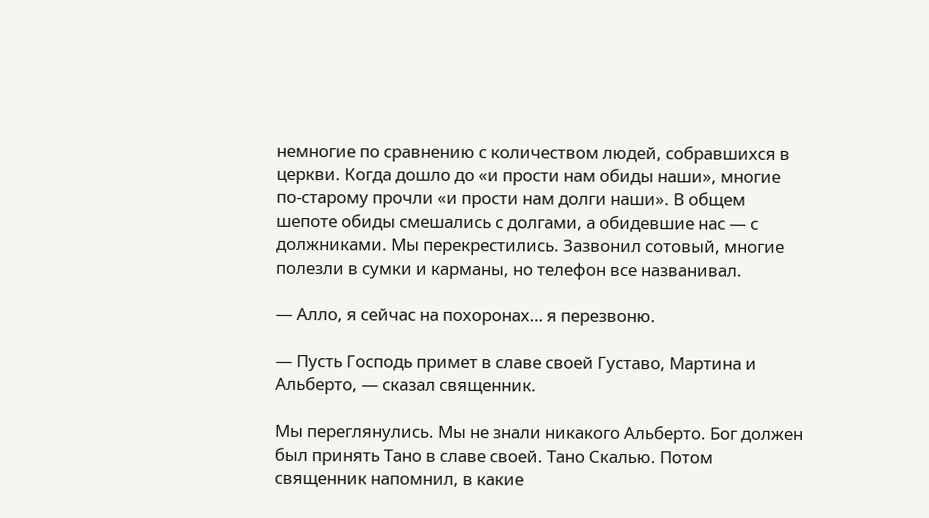немногие по сравнению с количеством людей, собравшихся в церкви. Когда дошло до «и прости нам обиды наши», многие по-старому прочли «и прости нам долги наши». В общем шепоте обиды смешались с долгами, а обидевшие нас — с должниками. Мы перекрестились. Зазвонил сотовый, многие полезли в сумки и карманы, но телефон все названивал.

— Алло, я сейчас на похоронах… я перезвоню.

— Пусть Господь примет в славе своей Густаво, Мартина и Альберто, — сказал священник.

Мы переглянулись. Мы не знали никакого Альберто. Бог должен был принять Тано в славе своей. Тано Скалью. Потом священник напомнил, в какие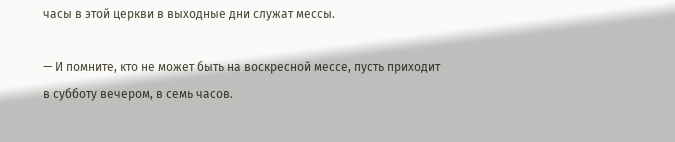часы в этой церкви в выходные дни служат мессы.

— И помните, кто не может быть на воскресной мессе, пусть приходит в субботу вечером, в семь часов.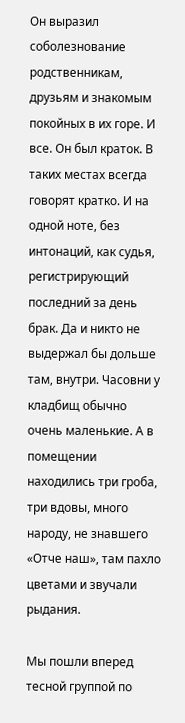Он выразил соболезнование родственникам, друзьям и знакомым покойных в их горе. И все. Он был краток. В таких местах всегда говорят кратко. И на одной ноте, без интонаций, как судья, регистрирующий последний за день брак. Да и никто не выдержал бы дольше там, внутри. Часовни у кладбищ обычно очень маленькие. А в помещении находились три гроба, три вдовы, много народу, не знавшего «Отче наш», там пахло цветами и звучали рыдания.

Мы пошли вперед тесной группой по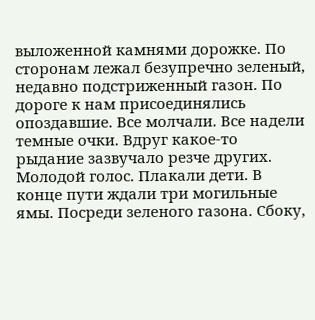выложенной камнями дорожке. По сторонам лежал безупречно зеленый, недавно подстриженный газон. По дороге к нам присоединялись опоздавшие. Все молчали. Все надели темные очки. Вдруг какое-то рыдание зазвучало резче других. Молодой голос. Плакали дети. В конце пути ждали три могильные ямы. Посреди зеленого газона. Сбоку,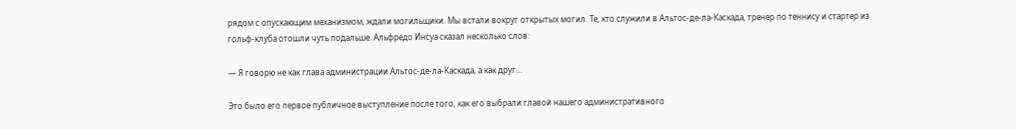рядом с опускающим механизмом, ждали могильщики. Мы встали вокруг открытых могил. Те, кто служили в Альтос-де-ла-Каскада, тренер по теннису и стартер из гольф-клуба отошли чуть подальше. Альфредо Инсуа сказал несколько слов:

— Я говорю не как глава администрации Альтос-де-ла-Каскада, а как друг…

Это было его первое публичное выступление после того, как его выбрали главой нашего административного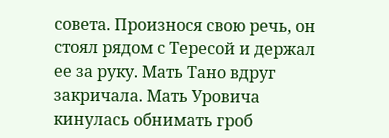совета. Произнося свою речь, он стоял рядом с Тересой и держал ее за руку. Мать Тано вдруг закричала. Мать Уровича кинулась обнимать гроб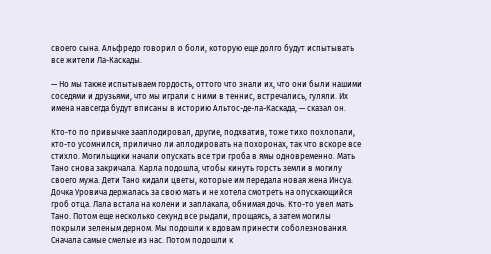своего сына. Альфредо говорил о боли, которую еще долго будут испытывать все жители Ла-Каскады.

— Но мы также испытываем гордость, оттого что знали их, что они были нашими соседями и друзьями, что мы играли с ними в теннис, встречались, гуляли. Их имена навсегда будут вписаны в историю Альтос-де-ла-Каскада, — сказал он.

Кто-то по привычке зааплодировал, другие, подхватив, тоже тихо похлопали, кто-то усомнился, прилично ли аплодировать на похоронах, так что вскоре все стихло. Могильщики начали опускать все три гроба в ямы одновременно. Мать Тано снова закричала. Карла подошла, чтобы кинуть горсть земли в могилу своего мужа. Дети Тано кидали цветы, которые им передала новая жена Инсуа. Дочка Уровича держалась за свою мать и не хотела смотреть на опускающийся гроб отца. Лала встала на колени и заплакала, обнимая дочь. Кто-то увел мать Тано. Потом еще несколько секунд все рыдали, прощаясь, а затем могилы покрыли зеленым дерном. Мы подошли к вдовам принести соболезнования. Сначала самые смелые из нас. Потом подошли к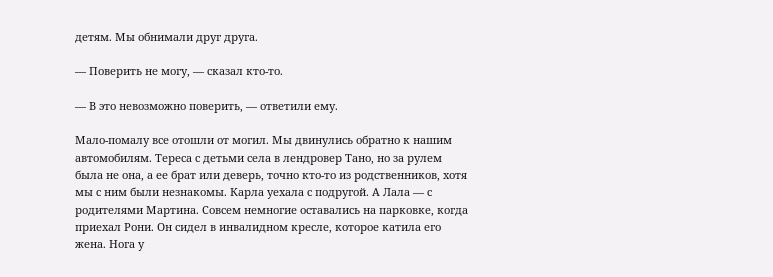детям. Мы обнимали друг друга.

— Поверить не могу, — сказал кто-то.

— В это невозможно поверить, — ответили ему.

Мало-помалу все отошли от могил. Мы двинулись обратно к нашим автомобилям. Тереса с детьми села в лендровер Тано, но за рулем была не она, а ее брат или деверь, точно кто-то из родственников, хотя мы с ним были незнакомы. Карла уехала с подругой. А Лала — с родителями Мартина. Совсем немногие оставались на парковке, когда приехал Рони. Он сидел в инвалидном кресле, которое катила его жена. Нога у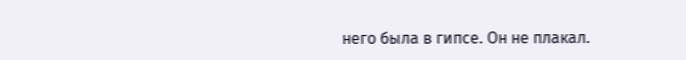него была в гипсе. Он не плакал.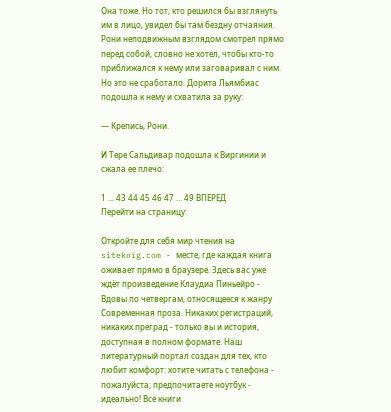Она тоже. Но тот, кто решился бы взглянуть им в лицо, увидел бы там бездну отчаяния. Рони неподвижным взглядом смотрел прямо перед собой, словно не хотел, чтобы кто-то приближался к нему или заговаривал с ним. Но это не сработало. Дорита Льямбиас подошла к нему и схватила за руку:

— Крепись, Рони.

И Тере Сальдивар подошла к Виргинии и сжала ее плечо:

1 ... 43 44 45 46 47 ... 49 ВПЕРЕД
Перейти на страницу:

Откройте для себя мир чтения на siteknig.com - месте, где каждая книга оживает прямо в браузере. Здесь вас уже ждёт произведение Клаудиа Пиньейро - Вдовы по четвергам, относящееся к жанру Современная проза. Никаких регистраций, никаких преград - только вы и история, доступная в полном формате. Наш литературный портал создан для тех, кто любит комфорт: хотите читать с телефона - пожалуйста; предпочитаете ноутбук - идеально! Все книги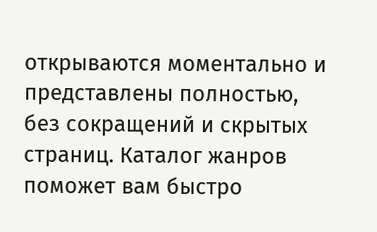открываются моментально и представлены полностью, без сокращений и скрытых страниц. Каталог жанров поможет вам быстро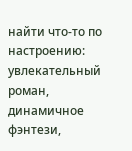найти что-то по настроению: увлекательный роман, динамичное фэнтези,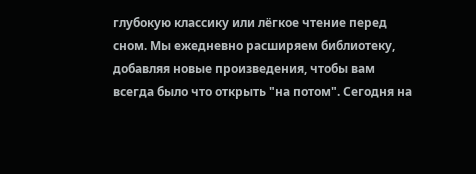глубокую классику или лёгкое чтение перед сном. Мы ежедневно расширяем библиотеку, добавляя новые произведения, чтобы вам всегда было что открыть "на потом". Сегодня на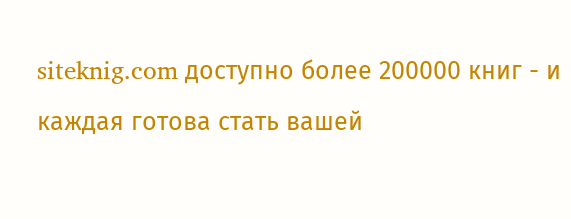siteknig.com доступно более 200000 книг - и каждая готова стать вашей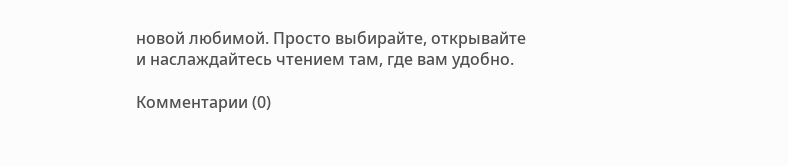новой любимой. Просто выбирайте, открывайте и наслаждайтесь чтением там, где вам удобно.

Комментарии (0)